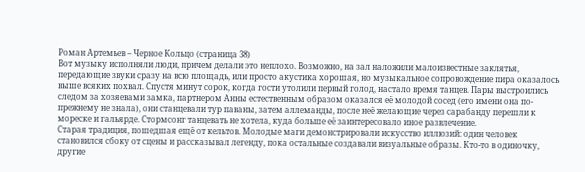Роман Артемьев – Черное Кольцо (страница 38)
Вот музыку исполняли люди, причем делали это неплохо. Возможно, на зал наложили малоизвестные заклятья, передающие звуки сразу на всю площадь, или просто акустика хорошая, но музыкальное сопровождение пира оказалось выше всяких похвал. Спустя минут сорок, когда гости утолили первый голод, настало время танцев. Пары выстроились следом за хозяевами замка, партнером Анны естественным образом оказался её молодой сосед (его имени она по-прежнему не знала), они станцевали тур паваны, затем аллеманды, после неё желающие через сарабанду перешли к мореске и гальярде. Стормсонг танцевать не хотела, куда больше её заинтересовало иное развлечение.
Старая традиция, пошедшая ещё от кельтов. Молодые маги демонстрировали искусство иллюзий: один человек становился сбоку от сцены и рассказывал легенду, пока остальные создавали визуальные образы. Кто-то в одиночку, другие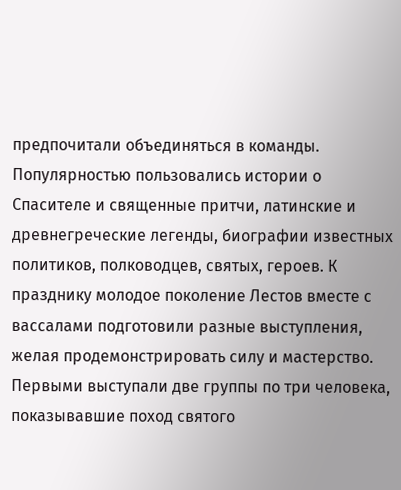предпочитали объединяться в команды. Популярностью пользовались истории о Спасителе и священные притчи, латинские и древнегреческие легенды, биографии известных политиков, полководцев, святых, героев. К празднику молодое поколение Лестов вместе с вассалами подготовили разные выступления, желая продемонстрировать силу и мастерство. Первыми выступали две группы по три человека, показывавшие поход святого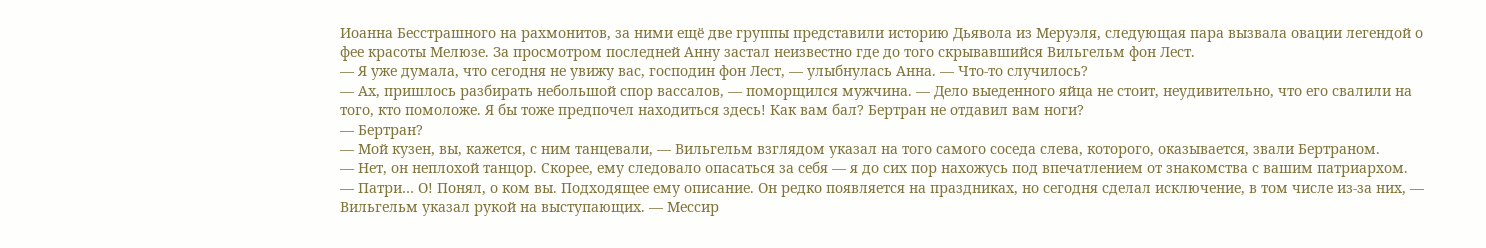Иоанна Бесстрашного на рахмонитов, за ними ещё две группы представили историю Дьявола из Меруэля, следующая пара вызвала овации легендой о фее красоты Мелюзе. За просмотром последней Анну застал неизвестно где до того скрывавшийся Вильгельм фон Лест.
— Я уже думала, что сегодня не увижу вас, господин фон Лест, — улыбнулась Анна. — Что-то случилось?
— Ах, пришлось разбирать небольшой спор вассалов, — поморщился мужчина. — Дело выеденного яйца не стоит, неудивительно, что его свалили на того, кто помоложе. Я бы тоже предпочел находиться здесь! Как вам бал? Бертран не отдавил вам ноги?
— Бертран?
— Мой кузен, вы, кажется, с ним танцевали, — Вильгельм взглядом указал на того самого соседа слева, которого, оказывается, звали Бертраном.
— Нет, он неплохой танцор. Скорее, ему следовало опасаться за себя — я до сих пор нахожусь под впечатлением от знакомства с вашим патриархом.
— Патри… О! Понял, о ком вы. Подходящее ему описание. Он редко появляется на праздниках, но сегодня сделал исключение, в том числе из-за них, — Вильгельм указал рукой на выступающих. — Мессир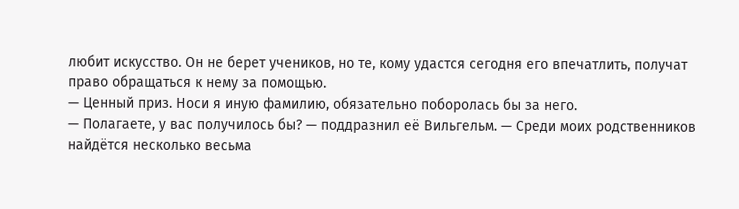любит искусство. Он не берет учеников, но те, кому удастся сегодня его впечатлить, получат право обращаться к нему за помощью.
— Ценный приз. Носи я иную фамилию, обязательно поборолась бы за него.
— Полагаете, у вас получилось бы? — поддразнил её Вильгельм. — Среди моих родственников найдётся несколько весьма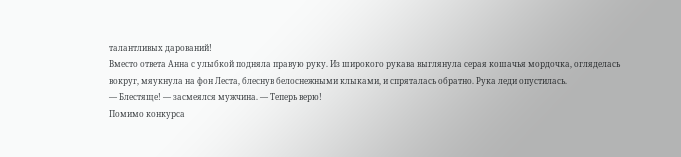талантливых дарований!
Вместо ответа Анна с улыбкой подняла правую руку. Из широкого рукава выглянула серая кошачья мордочка, огляделась вокруг, мяукнула на фон Леста, блеснув белоснежными клыками, и спряталась обратно. Рука леди опустилась.
— Блестяще! — засмеялся мужчина. — Теперь верю!
Помимо конкурса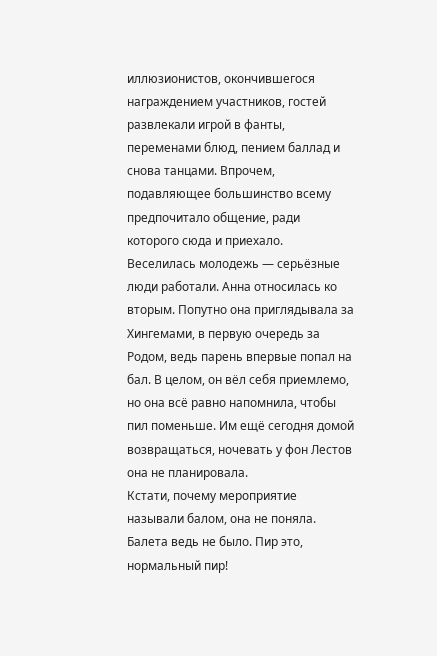иллюзионистов, окончившегося награждением участников, гостей развлекали игрой в фанты, переменами блюд, пением баллад и снова танцами. Впрочем, подавляющее большинство всему предпочитало общение, ради которого сюда и приехало. Веселилась молодежь — серьёзные люди работали. Анна относилась ко вторым. Попутно она приглядывала за Хингемами, в первую очередь за Родом, ведь парень впервые попал на бал. В целом, он вёл себя приемлемо, но она всё равно напомнила, чтобы пил поменьше. Им ещё сегодня домой возвращаться, ночевать у фон Лестов она не планировала.
Кстати, почему мероприятие называли балом, она не поняла. Балета ведь не было. Пир это, нормальный пир!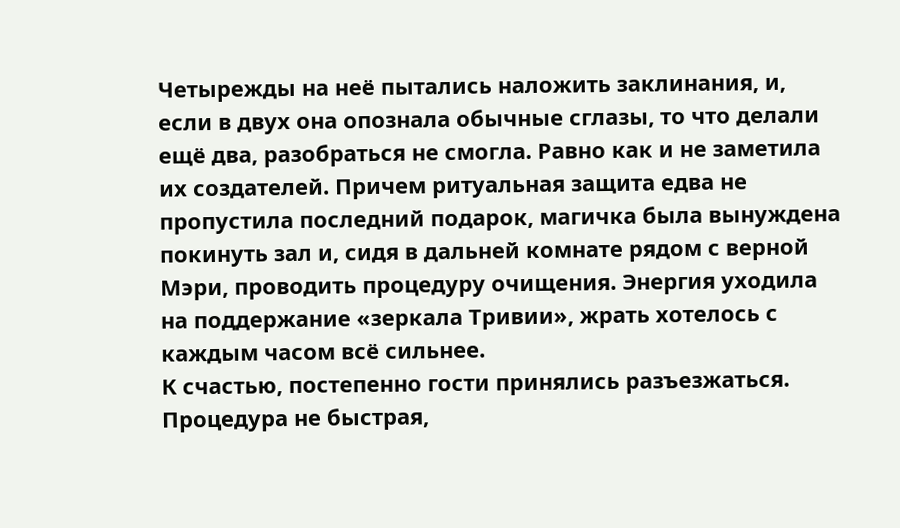Четырежды на неё пытались наложить заклинания, и, если в двух она опознала обычные сглазы, то что делали ещё два, разобраться не смогла. Равно как и не заметила их создателей. Причем ритуальная защита едва не пропустила последний подарок, магичка была вынуждена покинуть зал и, сидя в дальней комнате рядом с верной Мэри, проводить процедуру очищения. Энергия уходила на поддержание «зеркала Тривии», жрать хотелось с каждым часом всё сильнее.
К счастью, постепенно гости принялись разъезжаться. Процедура не быстрая,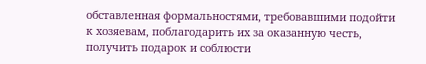обставленная формальностями, требовавшими подойти к хозяевам, поблагодарить их за оказанную честь, получить подарок и соблюсти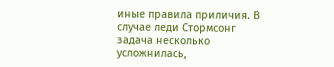иные правила приличия. В случае леди Стормсонг задача несколько усложнилась,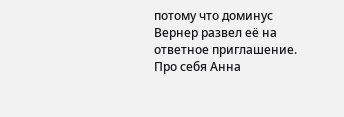потому что доминус Вернер развел её на ответное приглашение. Про себя Анна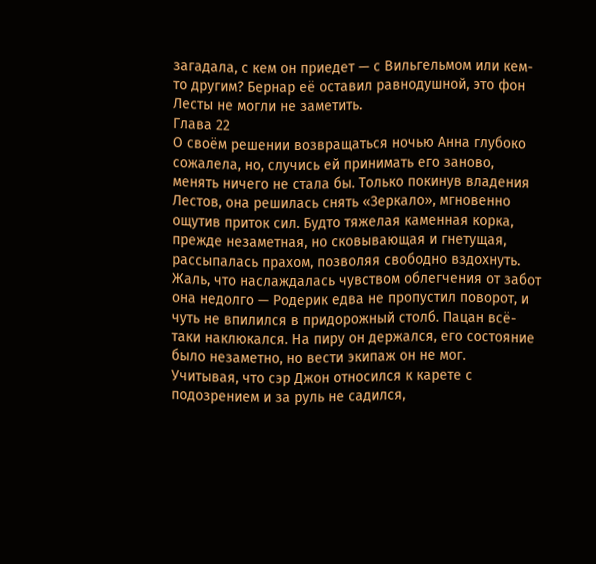загадала, с кем он приедет — с Вильгельмом или кем-то другим? Бернар её оставил равнодушной, это фон Лесты не могли не заметить.
Глава 22
О своём решении возвращаться ночью Анна глубоко сожалела, но, случись ей принимать его заново, менять ничего не стала бы. Только покинув владения Лестов, она решилась снять «Зеркало», мгновенно ощутив приток сил. Будто тяжелая каменная корка, прежде незаметная, но сковывающая и гнетущая, рассыпалась прахом, позволяя свободно вздохнуть. Жаль, что наслаждалась чувством облегчения от забот она недолго — Родерик едва не пропустил поворот, и чуть не впилился в придорожный столб. Пацан всё-таки наклюкался. На пиру он держался, его состояние было незаметно, но вести экипаж он не мог.
Учитывая, что сэр Джон относился к карете с подозрением и за руль не садился,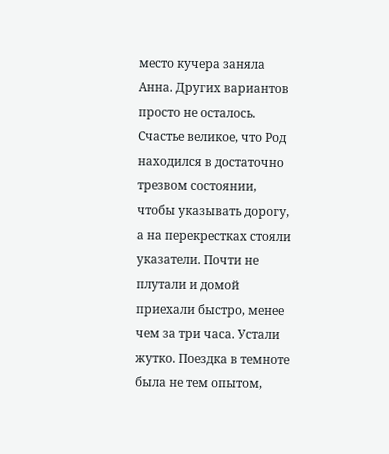место кучера заняла Анна. Других вариантов просто не осталось.
Счастье великое, что Род находился в достаточно трезвом состоянии, чтобы указывать дорогу, а на перекрестках стояли указатели. Почти не плутали и домой приехали быстро, менее чем за три часа. Устали жутко. Поездка в темноте была не тем опытом,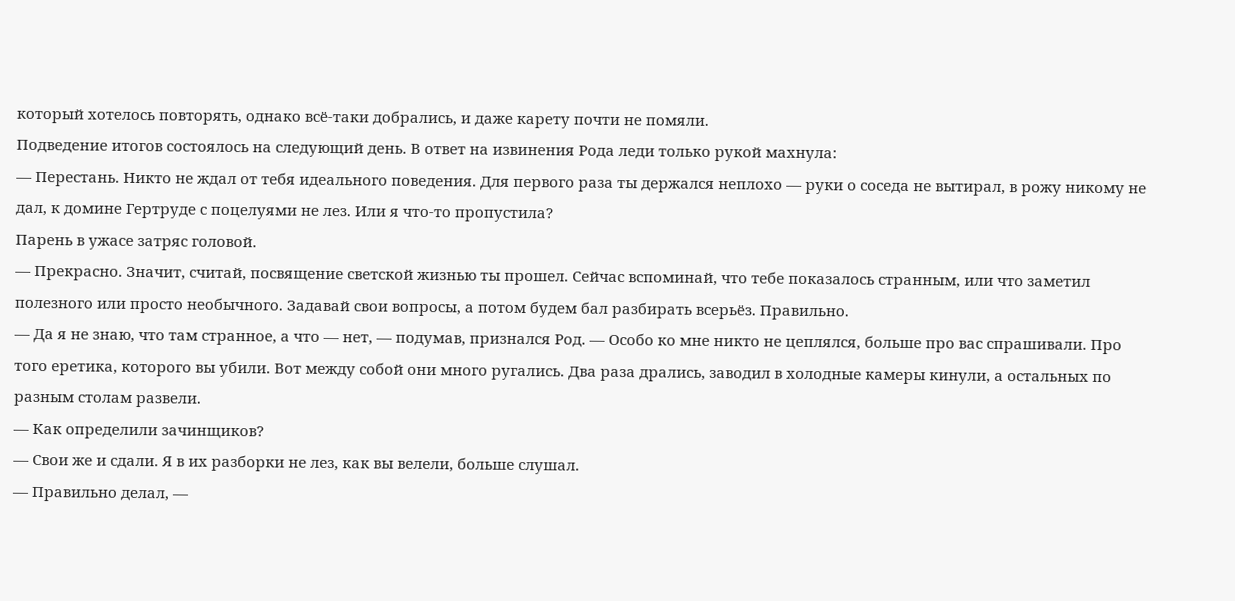который хотелось повторять, однако всё-таки добрались, и даже карету почти не помяли.
Подведение итогов состоялось на следующий день. В ответ на извинения Рода леди только рукой махнула:
— Перестань. Никто не ждал от тебя идеального поведения. Для первого раза ты держался неплохо — руки о соседа не вытирал, в рожу никому не дал, к домине Гертруде с поцелуями не лез. Или я что-то пропустила?
Парень в ужасе затряс головой.
— Прекрасно. Значит, считай, посвящение светской жизнью ты прошел. Сейчас вспоминай, что тебе показалось странным, или что заметил полезного или просто необычного. Задавай свои вопросы, а потом будем бал разбирать всерьёз. Правильно.
— Да я не знаю, что там странное, а что — нет, — подумав, признался Род. — Особо ко мне никто не цеплялся, больше про вас спрашивали. Про того еретика, которого вы убили. Вот между собой они много ругались. Два раза дрались, заводил в холодные камеры кинули, а остальных по разным столам развели.
— Как определили зачинщиков?
— Свои же и сдали. Я в их разборки не лез, как вы велели, больше слушал.
— Правильно делал, —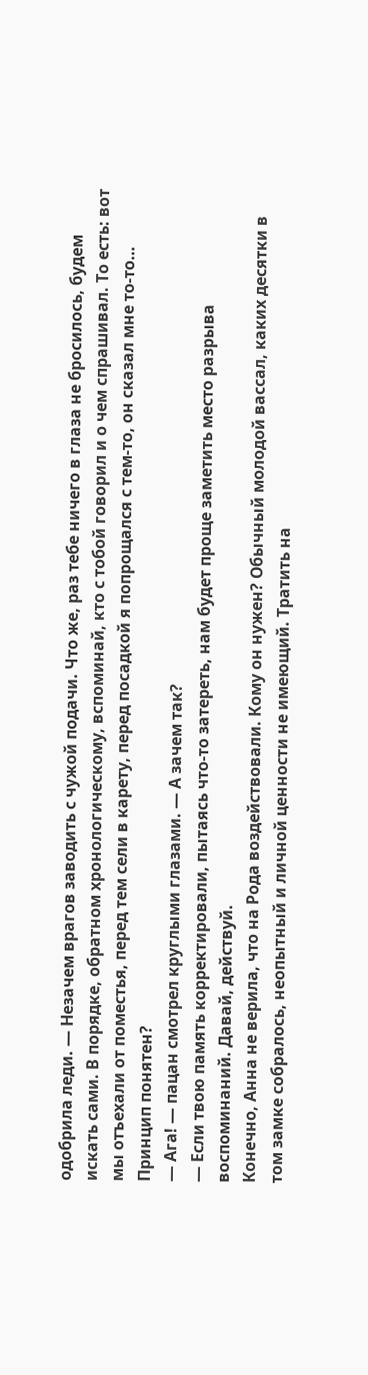одобрила леди. — Незачем врагов заводить с чужой подачи. Что же, раз тебе ничего в глаза не бросилось, будем искать сами. В порядке, обратном хронологическому, вспоминай, кто с тобой говорил и о чем спрашивал. То есть: вот мы отъехали от поместья, перед тем сели в карету, перед посадкой я попрощался с тем-то, он сказал мне то-то… Принцип понятен?
— Ага! — пацан смотрел круглыми глазами. — А зачем так?
— Если твою память корректировали, пытаясь что-то затереть, нам будет проще заметить место разрыва воспоминаний. Давай, действуй.
Конечно, Анна не верила, что на Рода воздействовали. Кому он нужен? Обычный молодой вассал, каких десятки в том замке собралось, неопытный и личной ценности не имеющий. Тратить на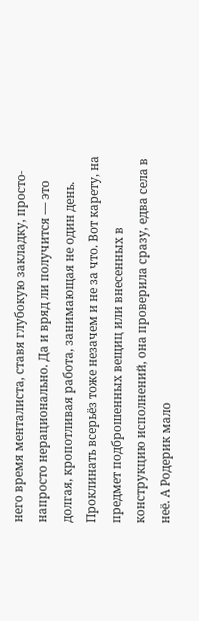него время менталиста, ставя глубокую закладку, просто-напросто нерационально. Да и вряд ли получится — это долгая, кропотливая работа, занимающая не один день. Проклинать всерьёз тоже незачем и не за что. Вот карету, на предмет подброшенных вещиц или внесенных в конструкцию исполнений, она проверила сразу, едва села в неё. А Родерик мало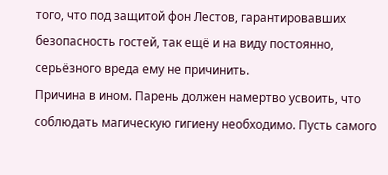того, что под защитой фон Лестов, гарантировавших безопасность гостей, так ещё и на виду постоянно, серьёзного вреда ему не причинить.
Причина в ином. Парень должен намертво усвоить, что соблюдать магическую гигиену необходимо. Пусть самого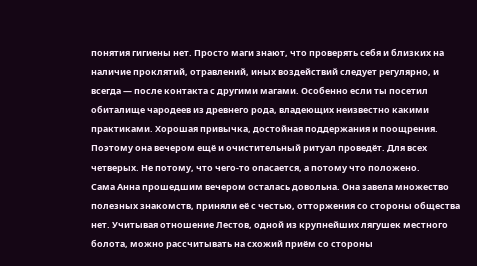понятия гигиены нет. Просто маги знают, что проверять себя и близких на наличие проклятий, отравлений, иных воздействий следует регулярно, и всегда — после контакта с другими магами. Особенно если ты посетил обиталище чародеев из древнего рода, владеющих неизвестно какими практиками. Хорошая привычка, достойная поддержания и поощрения.
Поэтому она вечером ещё и очистительный ритуал проведёт. Для всех четверых. Не потому, что чего-то опасается, а потому что положено.
Сама Анна прошедшим вечером осталась довольна. Она завела множество полезных знакомств, приняли её с честью, отторжения со стороны общества нет. Учитывая отношение Лестов, одной из крупнейших лягушек местного болота, можно рассчитывать на схожий приём со стороны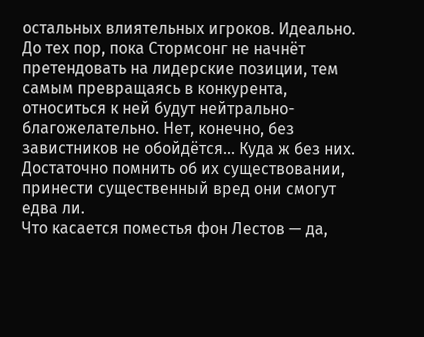остальных влиятельных игроков. Идеально. До тех пор, пока Стормсонг не начнёт претендовать на лидерские позиции, тем самым превращаясь в конкурента, относиться к ней будут нейтрально-благожелательно. Нет, конечно, без завистников не обойдётся… Куда ж без них. Достаточно помнить об их существовании, принести существенный вред они смогут едва ли.
Что касается поместья фон Лестов — да,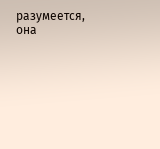разумеется, она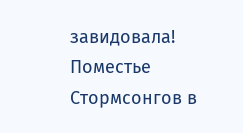завидовала! Поместье Стормсонгов в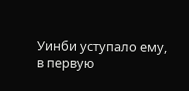Уинби уступало ему, в первую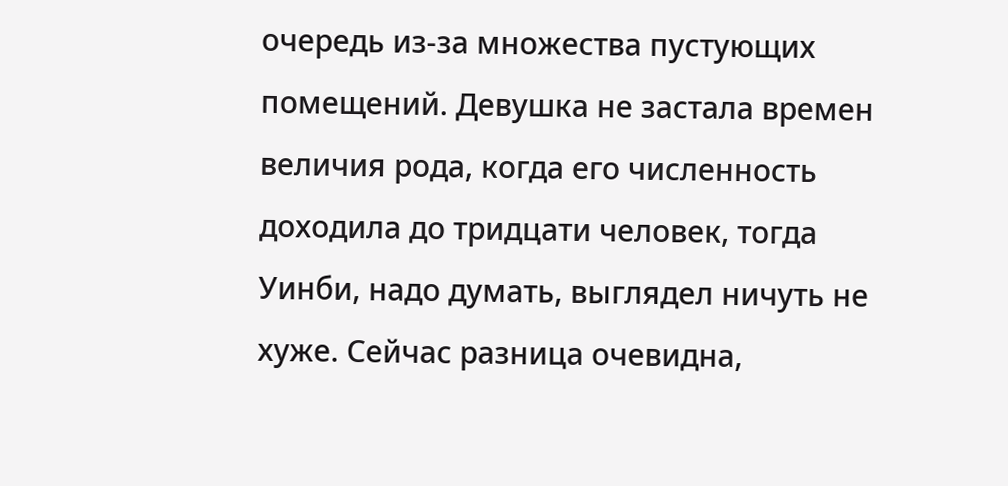очередь из-за множества пустующих помещений. Девушка не застала времен величия рода, когда его численность доходила до тридцати человек, тогда Уинби, надо думать, выглядел ничуть не хуже. Сейчас разница очевидна,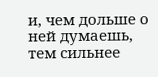и, чем дольше о ней думаешь, тем сильнее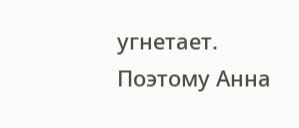угнетает. Поэтому Анна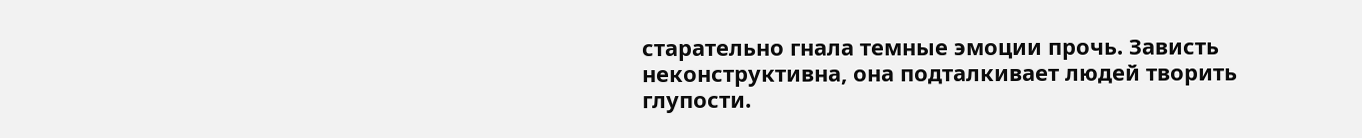старательно гнала темные эмоции прочь. Зависть неконструктивна, она подталкивает людей творить глупости.